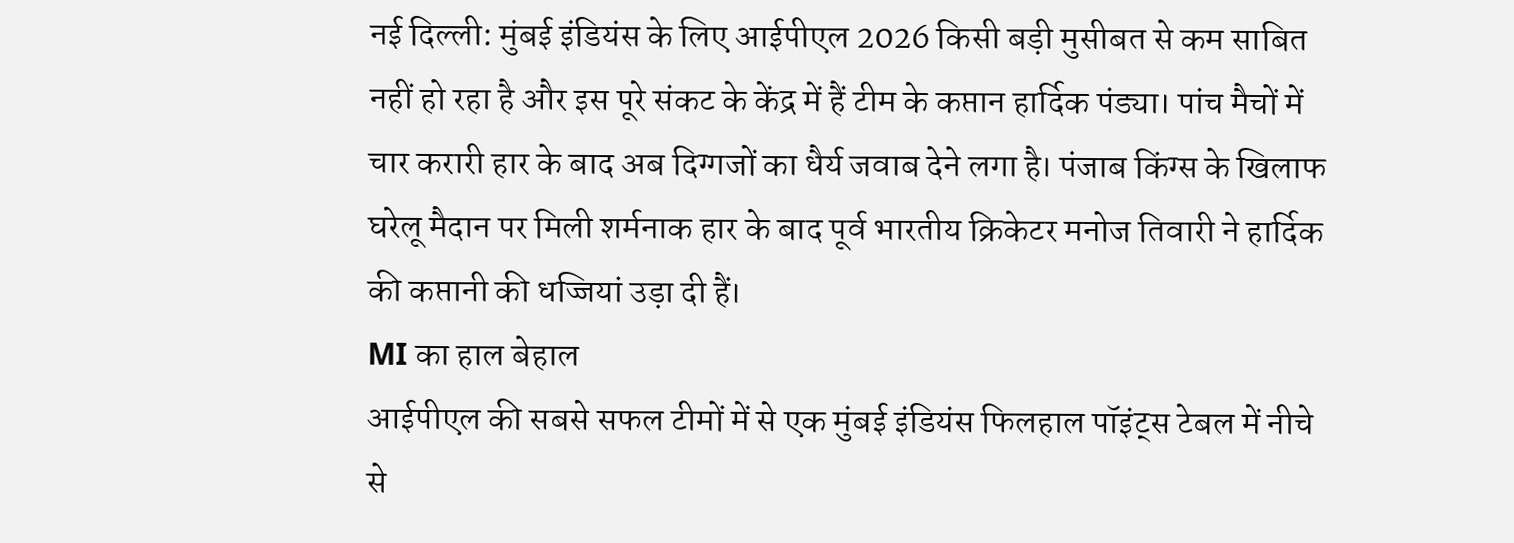नई दिल्ली: मुंबई इंडियंस के लिए आईपीएल 2026 किसी बड़ी मुसीबत से कम साबित नहीं हो रहा है और इस पूरे संकट के केंद्र में हैं टीम के कप्तान हार्दिक पंड्या। पांच मैचों में चार करारी हार के बाद अब दिग्गजों का धैर्य जवाब देने लगा है। पंजाब किंग्स के खिलाफ घरेलू मैदान पर मिली शर्मनाक हार के बाद पूर्व भारतीय क्रिकेटर मनोज तिवारी ने हार्दिक की कप्तानी की धज्जियां उड़ा दी हैं।
MI का हाल बेहाल
आईपीएल की सबसे सफल टीमों में से एक मुंबई इंडियंस फिलहाल पॉइंट्स टेबल में नीचे से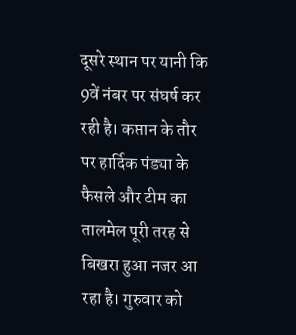दूसरे स्थान पर यानी कि 9वें नंबर पर संघर्ष कर रही है। कप्तान के तौर पर हार्दिक पंड्या के फैसले और टीम का तालमेल पूरी तरह से बिखरा हुआ नजर आ रहा है। गुरुवार को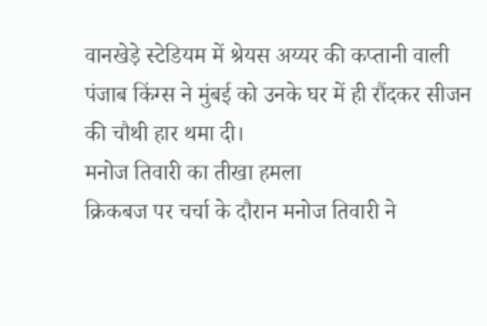वानखेड़े स्टेडियम में श्रेयस अय्यर की कप्तानी वाली पंजाब किंग्स ने मुंबई को उनके घर में ही रौंदकर सीजन की चौथी हार थमा दी।
मनोज तिवारी का तीखा हमला
क्रिकबज पर चर्चा के दौरान मनोज तिवारी ने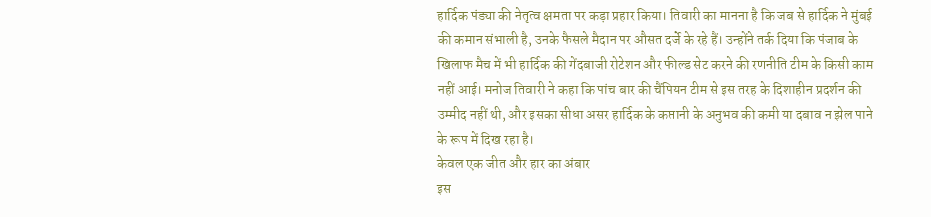हार्दिक पंड्या की नेतृत्व क्षमता पर कड़ा प्रहार किया। तिवारी का मानना है कि जब से हार्दिक ने मुंबई की कमान संभाली है, उनके फैसले मैदान पर औसत दर्जे के रहे हैं। उन्होंने तर्क दिया कि पंजाब के खिलाफ मैच में भी हार्दिक की गेंदबाजी रोटेशन और फील्ड सेट करने की रणनीति टीम के किसी काम नहीं आई। मनोज तिवारी ने कहा कि पांच बार की चैंपियन टीम से इस तरह के दिशाहीन प्रदर्शन की उम्मीद नहीं थी, और इसका सीधा असर हार्दिक के कप्तानी के अनुभव की कमी या दबाव न झेल पाने के रूप में दिख रहा है।
केवल एक जीत और हार का अंबार
इस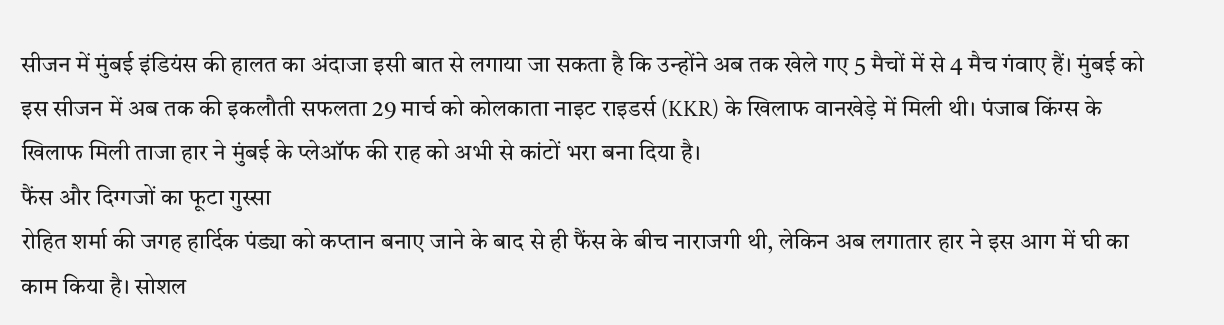सीजन में मुंबई इंडियंस की हालत का अंदाजा इसी बात से लगाया जा सकता है कि उन्होंने अब तक खेले गए 5 मैचों में से 4 मैच गंवाए हैं। मुंबई को इस सीजन में अब तक की इकलौती सफलता 29 मार्च को कोलकाता नाइट राइडर्स (KKR) के खिलाफ वानखेड़े में मिली थी। पंजाब किंग्स के खिलाफ मिली ताजा हार ने मुंबई के प्लेऑफ की राह को अभी से कांटों भरा बना दिया है।
फैंस और दिग्गजों का फूटा गुस्सा
रोहित शर्मा की जगह हार्दिक पंड्या को कप्तान बनाए जाने के बाद से ही फैंस के बीच नाराजगी थी, लेकिन अब लगातार हार ने इस आग में घी का काम किया है। सोशल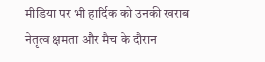मीडिया पर भी हार्दिक को उनकी खराब नेतृत्व क्षमता और मैच के दौरान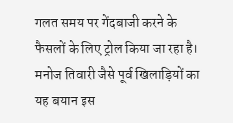गलत समय पर गेंदबाजी करने के फैसलों के लिए ट्रोल किया जा रहा है। मनोज तिवारी जैसे पूर्व खिलाड़ियों का यह बयान इस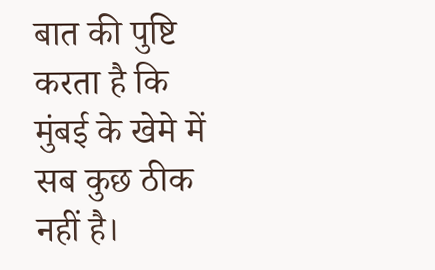बात की पुष्टि करता है कि मुंबई के खेमे में सब कुछ ठीक नहीं है।